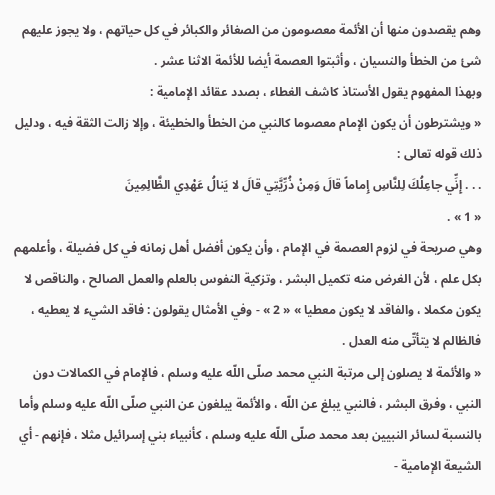وهم يقصدون منها أن الأئمة معصومون من الصغائر والكبائر في كل حياتهم ، ولا يجوز عليهم شئ من الخطأ والنسيان ، وأثبتوا العصمة أيضا للأئمة الاثنا عشر .
وبهذا المفهوم يقول الأستاذ كاشف الغطاء ، بصدد عقائد الإمامية :
« ويشترطون أن يكون الإمام معصوما كالنبي من الخطأ والخطيئة ، وإلا زالت الثقة فيه ، ودليل ذلك قوله تعالى :
. . . إِنِّي جاعِلُكَ لِلنَّاسِ إِماماً قالَ وَمِنْ ذُرِّيَّتِي قالَ لا يَنالُ عَهْدِي الظَّالِمِينَ
« 1 » .
وهي صريحة في لزوم العصمة في الإمام ، وأن يكون أفضل أهل زمانه في كل فضيلة ، وأعلمهم بكل علم ، لأن الغرض منه تكميل البشر ، وتزكية النفوس بالعلم والعمل الصالح ، والناقص لا يكون مكملا ، والفاقد لا يكون معطيا » « 2 » - وفي الأمثال يقولون : فاقد الشيء لا يعطيه ، فالظالم لا يتأتّى منه العدل .
« والأئمة لا يصلون إلى مرتبة النبي محمد صلّى اللّه عليه وسلم ، فالإمام في الكمالات دون النبي ، وفرق البشر ، فالنبي يبلغ عن اللّه ، والأئمة يبلغون عن النبي صلّى اللّه عليه وسلم وأما بالنسبة لسائر النبيين بعد محمد صلّى اللّه عليه وسلم ، كأنبياء بني إسرائيل مثلا ، فإنهم - أي الشيعة الإمامية -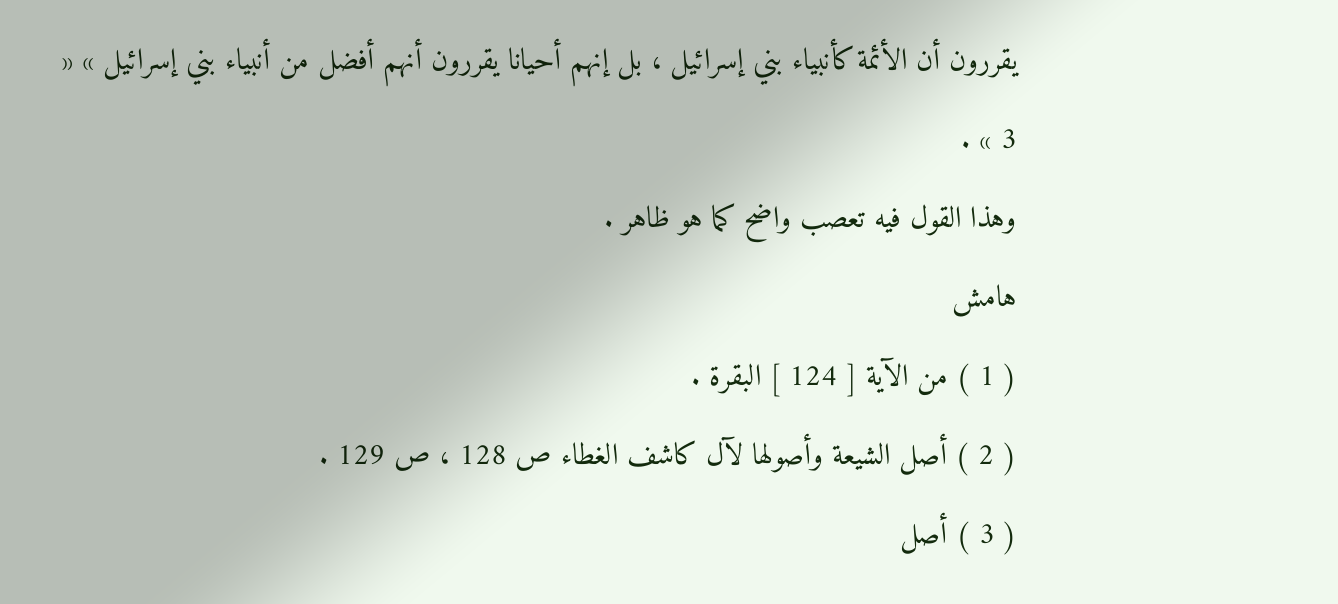يقررون أن الأئمة كأنبياء بني إسرائيل ، بل إنهم أحيانا يقررون أنهم أفضل من أنبياء بني إسرائيل » « 3 » .
وهذا القول فيه تعصب واضح كما هو ظاهر .
هامش
( 1 ) من الآية [ 124 ] البقرة .
( 2 ) أصل الشيعة وأصولها لآل كاشف الغطاء ص 128 ، ص 129 .
( 3 ) أصل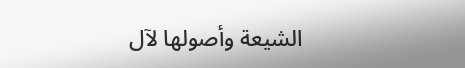الشيعة وأصولها لآل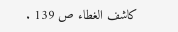كاشف الغطاء ص 139 .